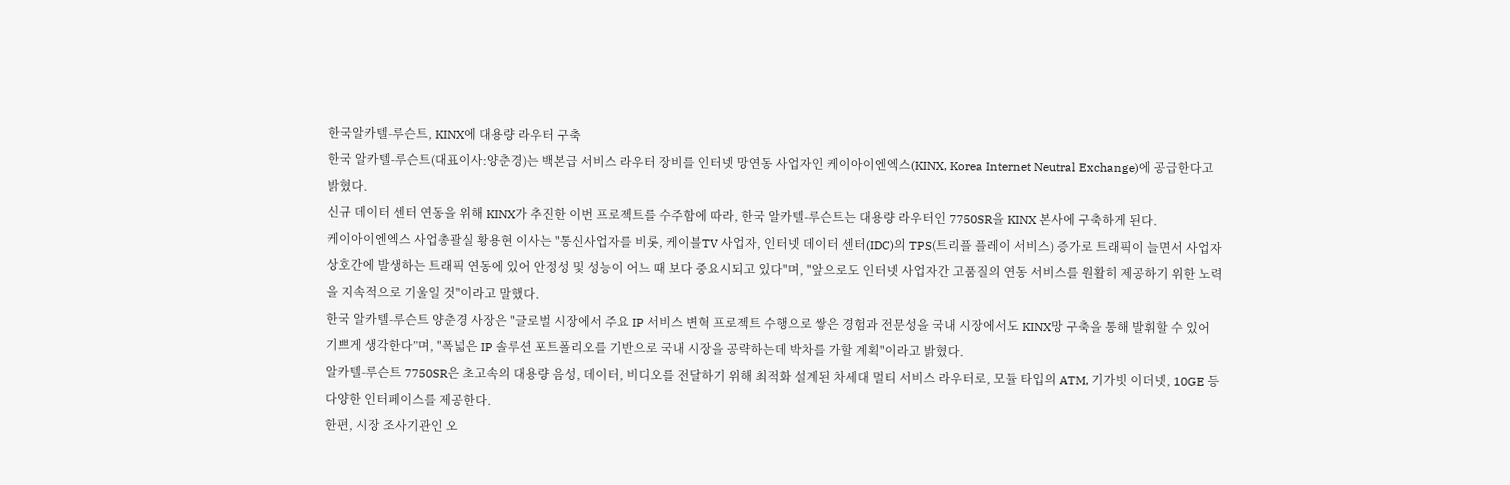한국알카텔-루슨트, KINX에 대용량 라우터 구축
한국 알카텔-루슨트(대표이사:양춘경)는 백본급 서비스 라우터 장비를 인터넷 망연동 사업자인 케이아이엔엑스(KINX, Korea Internet Neutral Exchange)에 공급한다고 밝혔다.
신규 데이터 센터 연동을 위해 KINX가 추진한 이번 프로젝트를 수주함에 따라, 한국 알카텔-루슨트는 대용량 라우터인 7750SR을 KINX 본사에 구축하게 된다.
케이아이엔엑스 사업총괄실 황용현 이사는 "통신사업자를 비롯, 케이블TV 사업자, 인터넷 데이터 센터(IDC)의 TPS(트리플 플레이 서비스) 증가로 트래픽이 늘면서 사업자 상호간에 발생하는 트래픽 연동에 있어 안정성 및 성능이 어느 때 보다 중요시되고 있다"며, "앞으로도 인터넷 사업자간 고품질의 연동 서비스를 원활히 제공하기 위한 노력을 지속적으로 기울일 것"이라고 말했다.
한국 알카텔-루슨트 양춘경 사장은 "글로벌 시장에서 주요 IP 서비스 변혁 프로젝트 수행으로 쌓은 경험과 전문성을 국내 시장에서도 KINX망 구축을 통해 발휘할 수 있어 기쁘게 생각한다”며, "폭넓은 IP 솔루션 포트폴리오를 기반으로 국내 시장을 공략하는데 박차를 가할 계획"이라고 밝혔다.
알카텔-루슨트 7750SR은 초고속의 대용량 음성, 데이터, 비디오를 전달하기 위해 최적화 설계된 차세대 멀티 서비스 라우터로, 모듈 타입의 ATM, 기가빗 이더넷, 10GE 등 다양한 인터페이스를 제공한다.
한편, 시장 조사기관인 오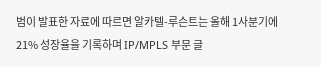범이 발표한 자료에 따르면 알카텔-루슨트는 올해 1사분기에 21% 성장율을 기록하며 IP/MPLS 부문 글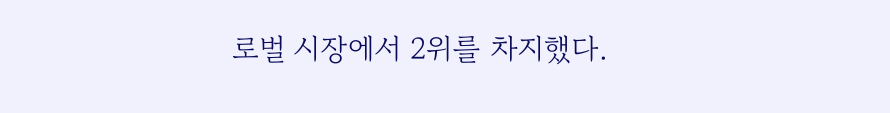로벌 시장에서 2위를 차지했다.